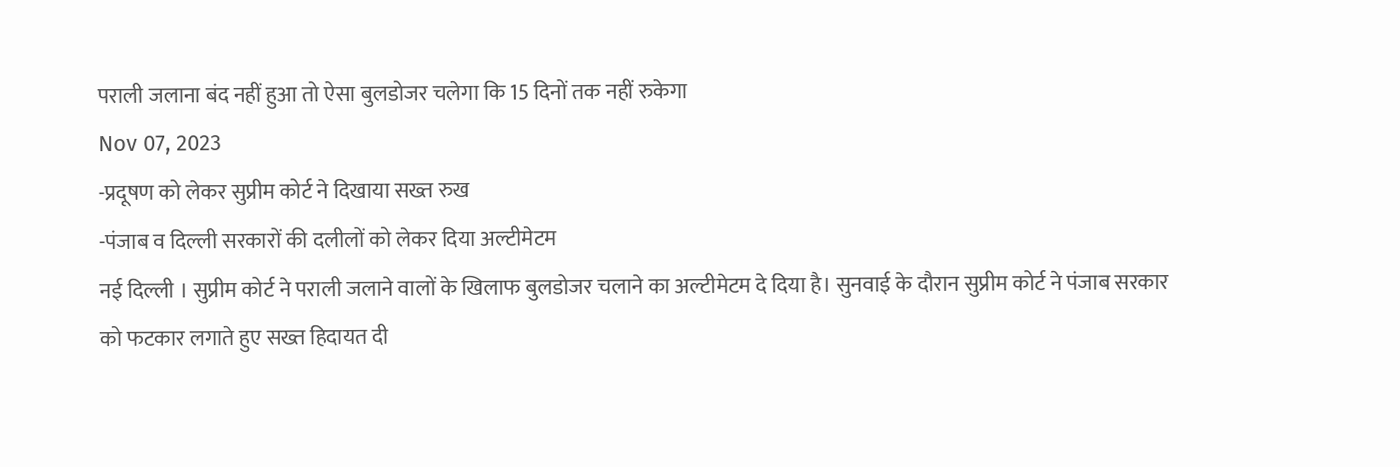पराली जलाना बंद नहीं हुआ तो ऐसा बुलडोजर चलेगा कि 15 दिनों तक नहीं रुकेगा
Nov 07, 2023
-प्रदूषण को लेकर सुप्रीम कोर्ट ने दिखाया सख्त रुख
-पंजाब व दिल्ली सरकारों की दलीलों को लेकर दिया अल्टीमेटम
नई दिल्ली । सुप्रीम कोर्ट ने पराली जलाने वालों के खिलाफ बुलडोजर चलाने का अल्टीमेटम दे दिया है। सुनवाई के दौरान सुप्रीम कोर्ट ने पंजाब सरकार को फटकार लगाते हुए सख्त हिदायत दी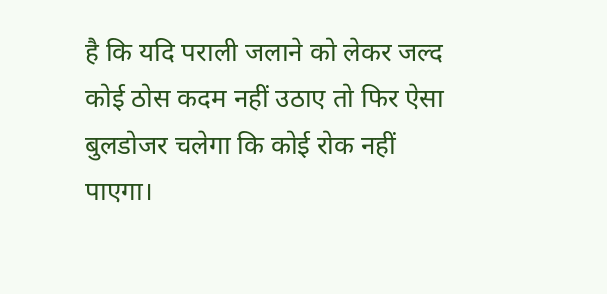है कि यदि पराली जलाने को लेकर जल्द कोई ठोस कदम नहीं उठाए तो फिर ऐसा बुलडोजर चलेगा कि कोई रोक नहीं पाएगा।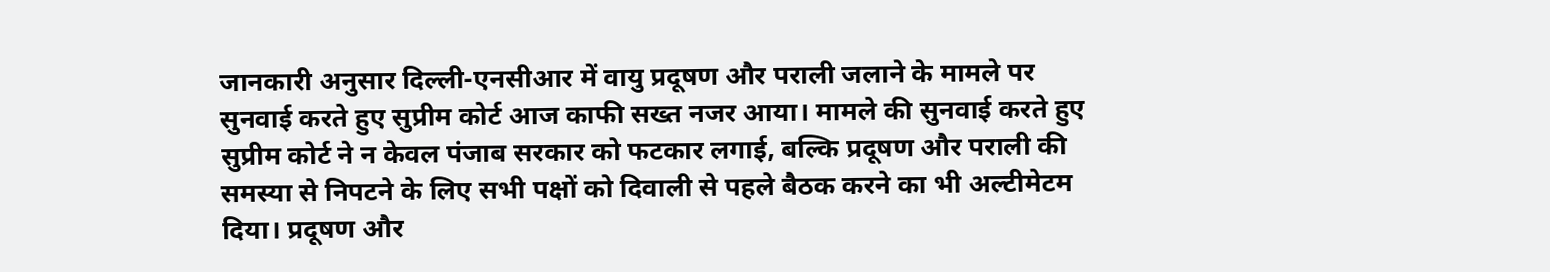जानकारी अनुसार दिल्ली-एनसीआर में वायु प्रदूषण और पराली जलाने के मामले पर सुनवाई करते हुए सुप्रीम कोर्ट आज काफी सख्त नजर आया। मामले की सुनवाई करते हुए सुप्रीम कोर्ट ने न केवल पंजाब सरकार को फटकार लगाई, बल्कि प्रदूषण और पराली की समस्या से निपटने के लिए सभी पक्षों को दिवाली से पहले बैठक करने का भी अल्टीमेटम दिया। प्रदूषण और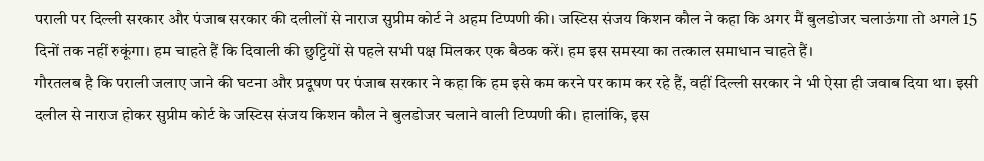पराली पर दिल्ली सरकार और पंजाब सरकार की दलीलों से नाराज सुप्रीम कोर्ट ने अहम टिप्पणी की। जस्टिस संजय किशन कौल ने कहा कि अगर मैं बुलडोजर चलाऊंगा तो अगले 15 दिनों तक नहीं रुकूंगा। हम चाहते हैं कि दिवाली की छुट्टियों से पहले सभी पक्ष मिलकर एक बैठक करें। हम इस समस्या का तत्काल समाधान चाहते हैं।
गौरतलब है कि पराली जलाए जाने की घटना और प्रदूषण पर पंजाब सरकार ने कहा कि हम इसे कम करने पर काम कर रहे हैं, वहीं दिल्ली सरकार ने भी ऐसा ही जवाब दिया था। इसी दलील से नाराज होकर सुप्रीम कोर्ट के जस्टिस संजय किशन कौल ने बुलडोजर चलाने वाली टिप्पणी की। हालांकि, इस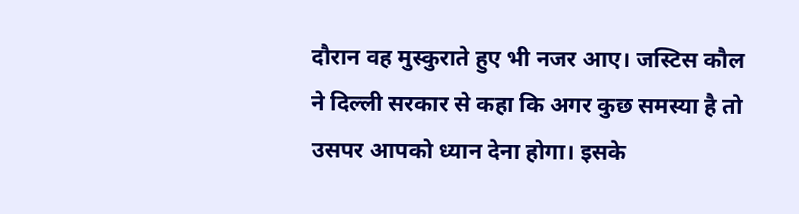दौरान वह मुस्कुराते हुए भी नजर आए। जस्टिस कौल ने दिल्ली सरकार से कहा कि अगर कुछ समस्या है तो उसपर आपको ध्यान देना होगा। इसके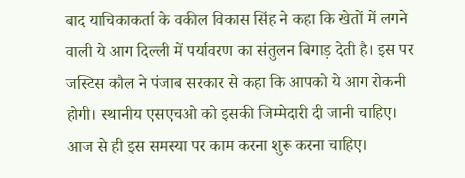बाद याचिकाकर्ता के वकील विकास सिंह ने कहा कि खेतों में लगने वाली ये आग दिल्ली में पर्यावरण का संतुलन बिगाड़ देती है। इस पर जस्टिस कौल ने पंजाब सरकार से कहा कि आपको ये आग रोकनी होगी। स्थानीय एसएचओ को इसकी जिम्मेदारी दी जानी चाहिए। आज से ही इस समस्या पर काम करना शुरू करना चाहिए।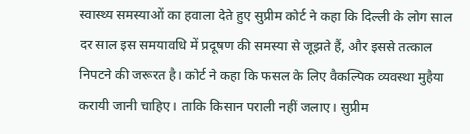स्वास्थ्य समस्याओं का हवाला देते हुए सुप्रीम कोर्ट ने कहा कि दिल्ली के लोग साल दर साल इस समयावधि में प्रदूषण की समस्या से जूझते हैं, और इससे तत्काल निपटने की जरूरत है। कोर्ट ने कहा कि फसल के लिए वैकल्पिक व्यवस्था मुहैया करायी जानी चाहिए। ताकि किसान पराली नहीं जलाए। सुप्रीम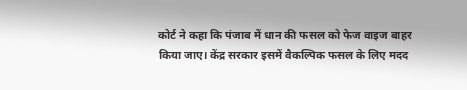कोर्ट ने कहा कि पंजाब में धान की फसल को फेज वाइज बाहर किया जाए। केंद्र सरकार इसमें वैकल्पिक फसल के लिए मदद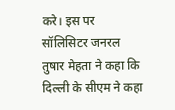करे। इस पर सॉलिसिटर जनरल तुषार मेहता ने कहा कि दिल्ली के सीएम ने कहा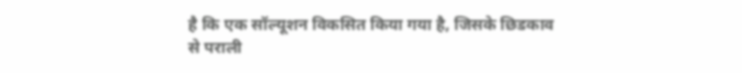है कि एक सॉल्यूशन विकसित किया गया है, जिसके छिडकाव से पराली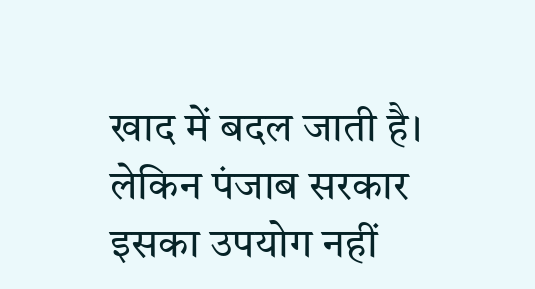खाद में बदल जाती है। लेकिन पंजाब सरकार इसका उपयोग नहीं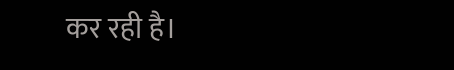कर रही है।